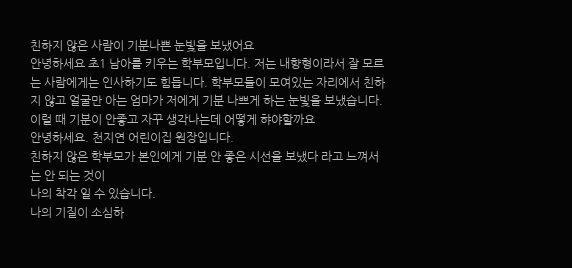친하지 않은 사람이 기분나쁜 눈빛을 보냈어요
안녕하세요 초1 남아를 키우는 학부모입니다. 저는 내향형이라서 잘 모르는 사람에게는 인사하기도 힘듭니다. 학부모들이 모여있는 자리에서 친하지 않고 얼굴만 아는 엄마가 저에게 기분 나쁘게 하는 눈빛을 보냈습니다. 이럴 때 기분이 안좋고 자꾸 생각나는데 어떻게 햐야할까요
안녕하세요. 천지연 어린이집 원장입니다.
친하지 않은 학부모가 본인에게 기분 안 좋은 시선을 보냈다 라고 느껴서는 안 되는 것이
나의 착각 일 수 있습니다.
나의 기질이 소심하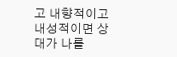고 내향적이고 내성적이면 상대가 나를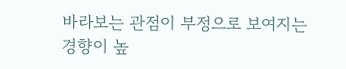바라보는 관점이 부정으로 보여지는 경향이 높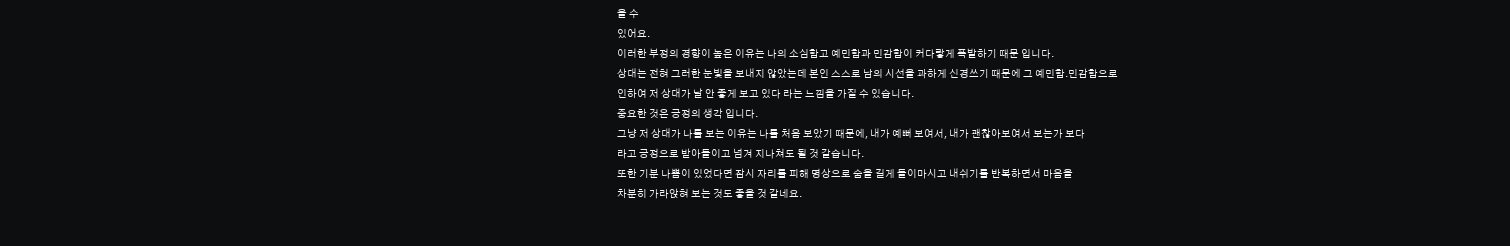을 수
있어요.
이러한 부정의 경향이 높은 이유는 나의 소심함고 예민함과 민감함이 커다랗게 폭발하기 때문 입니다.
상대는 전혀 그러한 눈빛을 보내지 않았는데 본인 스스로 남의 시선을 과하게 신경쓰기 때문에 그 예민함.민감함으로
인하여 저 상대가 날 안 좋게 보고 있다 라는 느낌을 가질 수 있습니다.
중요한 것은 긍정의 생각 입니다.
그냥 저 상대가 나를 보는 이유는 나를 처음 보았기 때문에, 내가 예뻐 보여서, 내가 괜찮아보여서 보는가 보다
라고 긍정으로 받아들이고 넘겨 지나쳐도 될 것 같습니다.
또한 기분 나쁨이 있었다면 잠시 자리를 피해 명상으로 숨을 길게 들이마시고 내쉬기를 반복하면서 마음을
차분히 가라앉혀 보는 것도 좋을 것 같네요.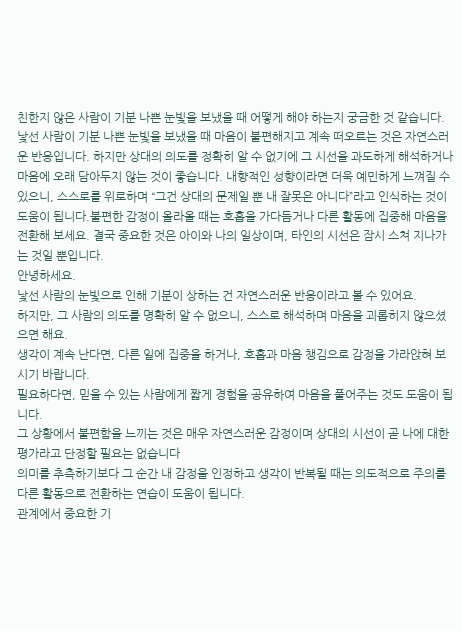친한지 않은 사람이 기분 나쁜 눈빛을 보냈을 때 어떻게 해야 하는지 궁금한 것 같습니다.
낯선 사람이 기분 나쁜 눈빛을 보냈을 때 마음이 불편해지고 계속 떠오르는 것은 자연스러운 반응입니다. 하지만 상대의 의도를 정확히 알 수 없기에 그 시선을 과도하게 해석하거나 마음에 오래 담아두지 않는 것이 좋습니다. 내향적인 성향이라면 더욱 예민하게 느껴질 수 있으니, 스스로를 위로하며 “그건 상대의 문제일 뿐 내 잘못은 아니다”라고 인식하는 것이 도움이 됩니다.불편한 감정이 올라올 때는 호흡을 가다듬거나 다른 활동에 집중해 마음을 전환해 보세요. 결국 중요한 것은 아이와 나의 일상이며, 타인의 시선은 잠시 스쳐 지나가는 것일 뿐입니다.
안녕하세요.
낯선 사람의 눈빛으로 인해 기분이 상하는 건 자연스러운 반응이라고 볼 수 있어요.
하지만, 그 사람의 의도를 명확히 알 수 없으니, 스스로 해석하며 마음을 괴롭히지 않으셨으면 해요.
생각이 계속 난다면, 다른 일에 집중을 하거나, 호흡과 마음 챙김으로 감정을 가라앉혀 보시기 바랍니다.
필요하다면, 믿을 수 있는 사람에게 짧게 경험을 공유하여 마음을 풀어주는 것도 도움이 됩니다.
그 상황에서 불편함을 느끼는 것은 매우 자연스러운 감정이며 상대의 시선이 곧 나에 대한 평가라고 단정할 필요는 없습니다
의미를 추측하기보다 그 순간 내 감정을 인정하고 생각이 반복될 때는 의도적으로 주의를 다른 활동으로 전환하는 연습이 도움이 됩니다.
관계에서 중요한 기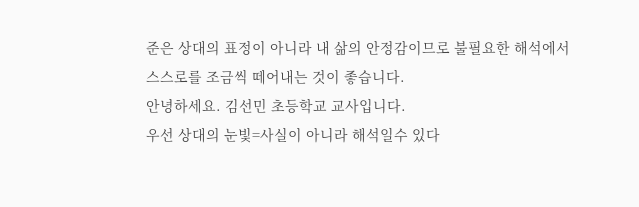준은 상대의 표정이 아니라 내 삶의 안정감이므로 불필요한 해석에서 스스로를 조금씩 떼어내는 것이 좋습니다.
안녕하세요. 김선민 초등학교 교사입니다.
우선 상대의 눈빛=사실이 아니라 해석일수 있다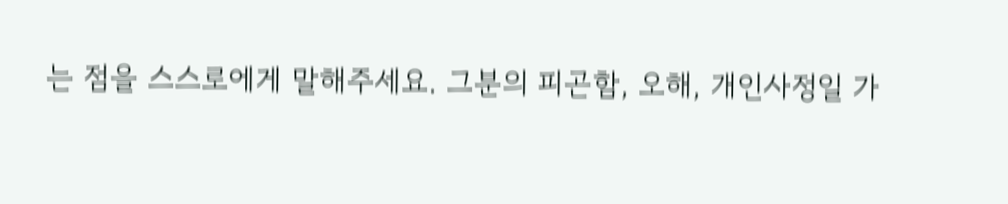는 점을 스스로에게 말해주세요. 그분의 피곤함, 오해, 개인사정일 가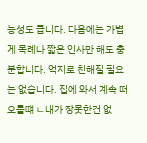능성도 큽니다. 다음에는 가볍게 목례나 짧은 인사만 해도 충분합니다. 억지로 친해질 필요는 없습니다. 집에 와서 계속 떠오를떄 ㄴ내가 장못한건 없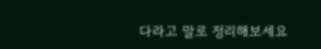다라고 말로 정리해보세요